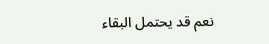نعم قد يحتمل البقاء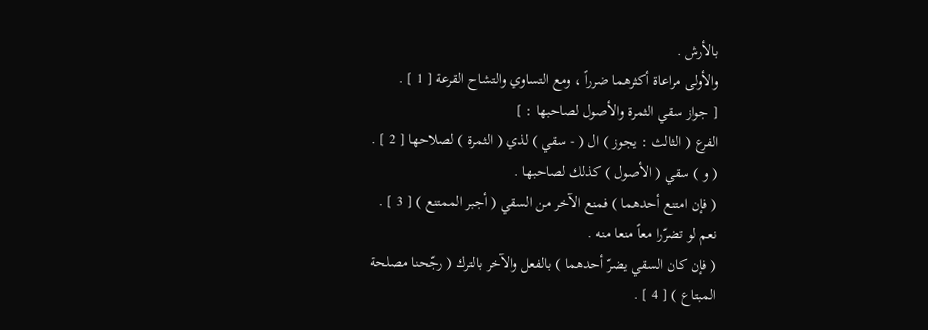بالأرش .
والأولى مراعاة أكثرهما ضرراً ، ومع التساوي والتشاح القرعة [ 1 ] .
[ جواز سقي الثمرة والأصول لصاحبها : ]
الفرع ( الثالث : يجوز ) ال ( - سقي ) لذي ( الثمرة ) لصلاحها [ 2 ] .
( و ) سقي ( الأصول ) كذلك لصاحبها .
( فإن امتنع أحدهما ) فمنع الآخر من السقي ( أجبر الممتنع ) [ 3 ] .
نعم لو تضرّرا معاً منعا منه .
( فإن كان السقي يضرّ أحدهما ) بالفعل والآخر بالترك ( رجّحنا مصلحة المبتاع ) [ 4 ] .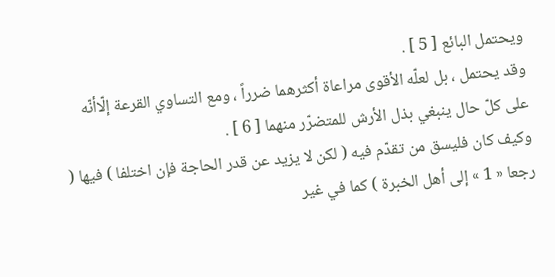ويحتمل البائع [ 5 ] .
وقد يحتمل ، بل لعلّه الأقوى مراعاة أكثرهما ضرراً ، ومع التساوي القرعة إلّاأنّه على كلّ حال ينبغي بذل الأرش للمتضرّر منهما [ 6 ] .
وكيف كان فليسق من تقدّم فيه ( لكن لا يزيد عن قدر الحاجة فإن اختلفا ) فيها ( رجعا « 1 » إلى أهل الخبرة ) كما في غير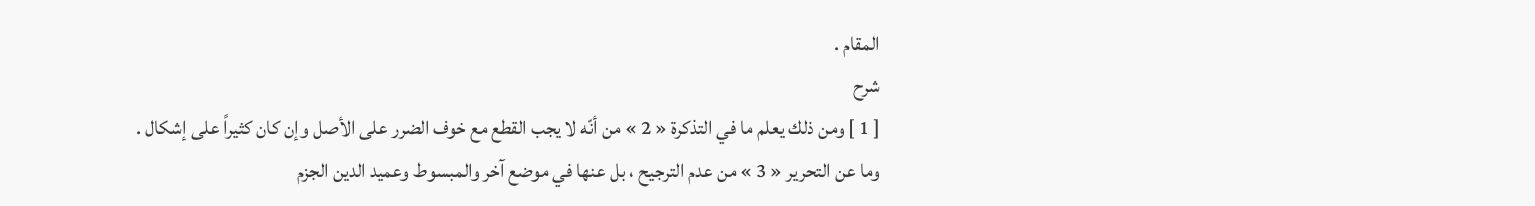المقام .
شرح
[ 1 ] ومن ذلك يعلم ما في التذكرة « 2 » من أنّه لا يجب القطع مع خوف الضرر على الأصل وإن كان كثيراً على إشكال .
وما عن التحرير « 3 » من عدم الترجيح ، بل عنها في موضع آخر والمبسوط وعميد الدين الجزم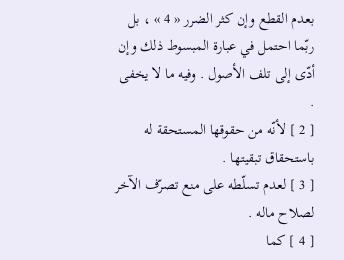بعدم القطع وإن كثر الضرر « 4 » ، بل ربّما احتمل في عبارة المبسوط ذلك وإن أدّى إلى تلف الأصول . وفيه ما لا يخفى .
[ 2 ] لأنّه من حقوقها المستحقة له باستحقاق تبقيتها .
[ 3 ] لعدم تسلّطه على منع تصرّف الآخر لصلاح ماله .
[ 4 ] كما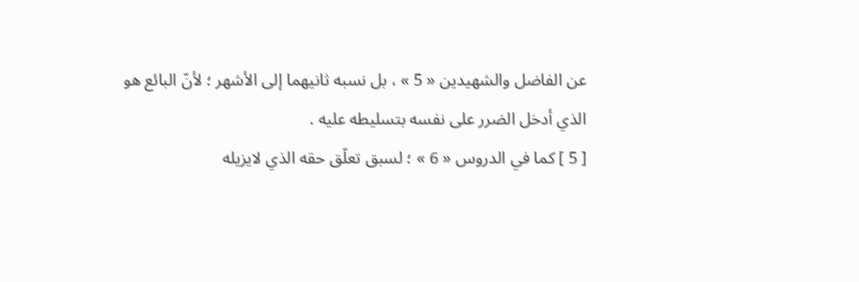عن الفاضل والشهيدين « 5 » ، بل نسبه ثانيهما إلى الأشهر ؛ لأنّ البائع هو الذي أدخل الضرر على نفسه بتسليطه عليه .
[ 5 ] كما في الدروس « 6 » ؛ لسبق تعلّق حقه الذي لايزيله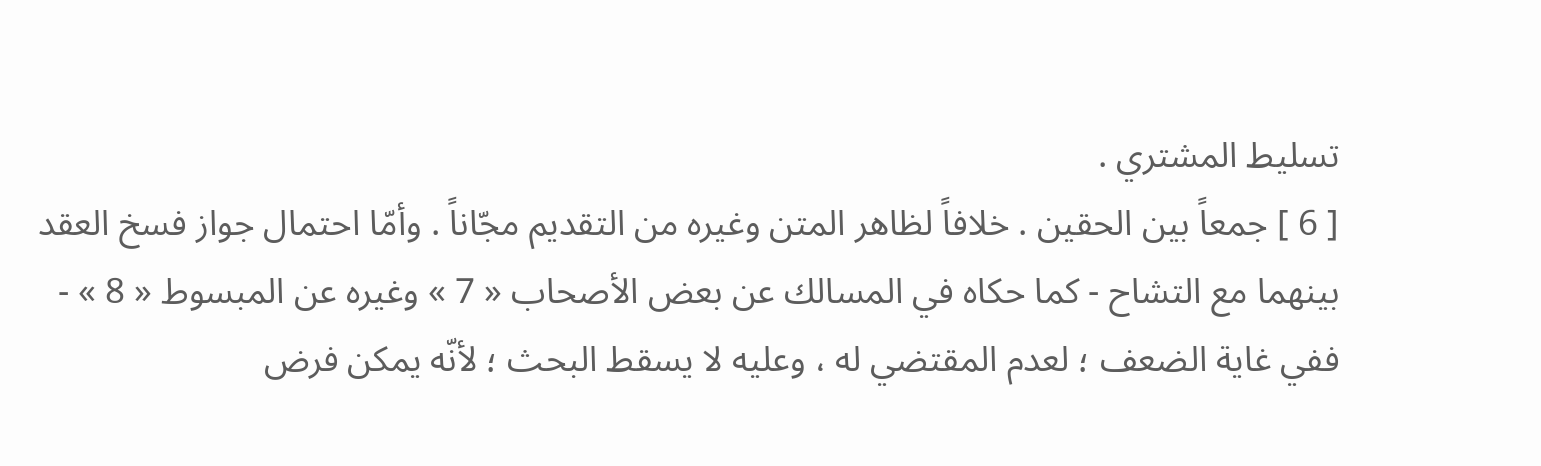تسليط المشتري .
[ 6 ] جمعاً بين الحقين . خلافاً لظاهر المتن وغيره من التقديم مجّاناً . وأمّا احتمال جواز فسخ العقد بينهما مع التشاح - كما حكاه في المسالك عن بعض الأصحاب « 7 » وغيره عن المبسوط « 8 » - ففي غاية الضعف ؛ لعدم المقتضي له ، وعليه لا يسقط البحث ؛ لأنّه يمكن فرض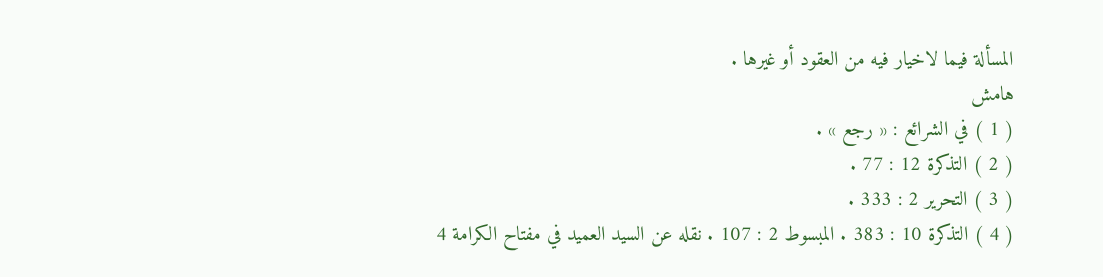المسألة فيما لاخيار فيه من العقود أو غيرها .
هامش
( 1 ) في الشرائع : « رجع » .
( 2 ) التذكرة 12 : 77 .
( 3 ) التحرير 2 : 333 .
( 4 ) التذكرة 10 : 383 . المبسوط 2 : 107 . نقله عن السيد العميد في مفتاح الكرامة 4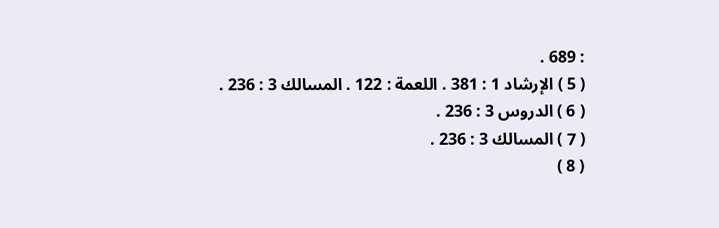: 689 .
( 5 ) الإرشاد 1 : 381 . اللعمة : 122 . المسالك 3 : 236 .
( 6 ) الدروس 3 : 236 .
( 7 ) المسالك 3 : 236 .
( 8 )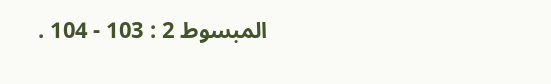المبسوط 2 : 103 - 104 .